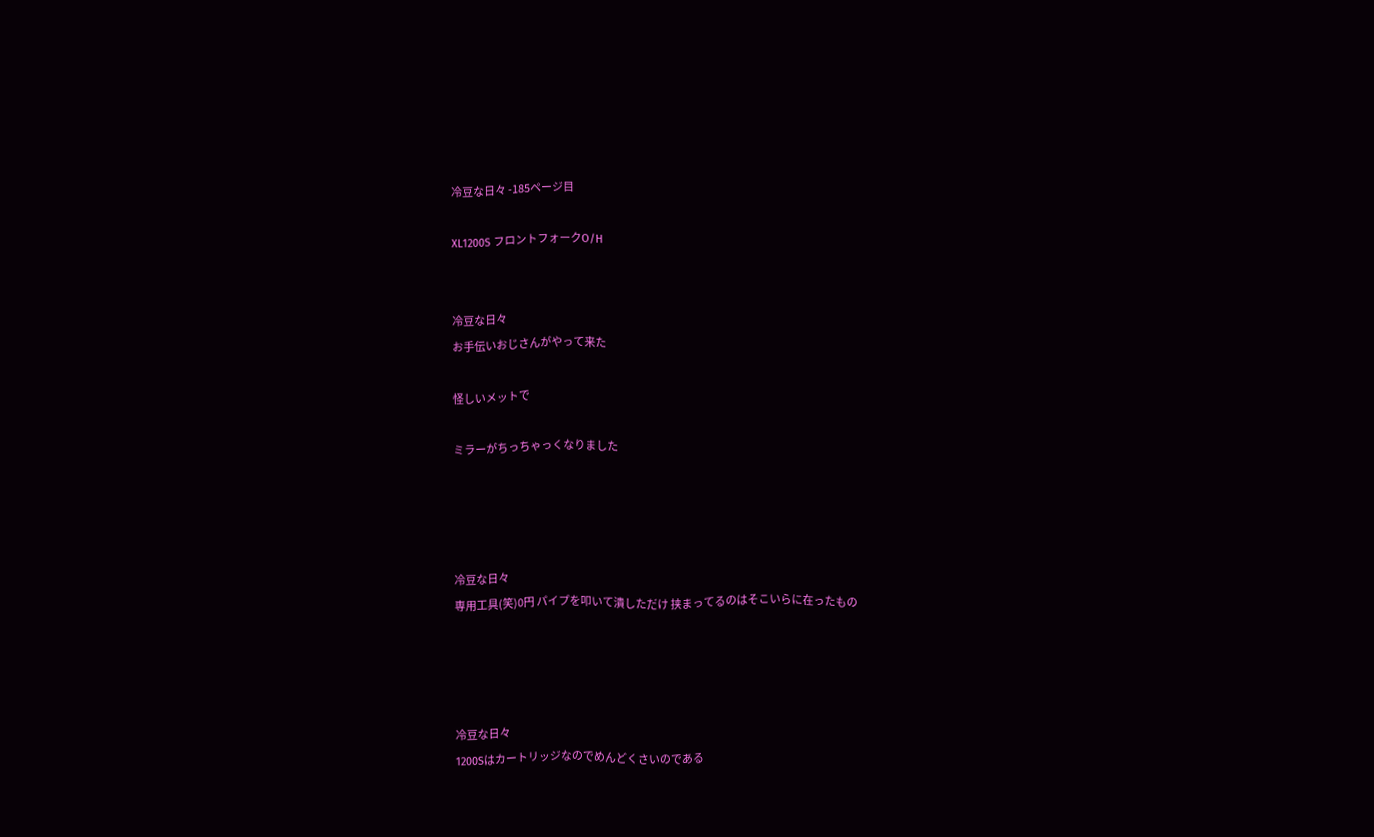冷豆な日々 -185ページ目

XL1200S フロントフォークO/H


冷豆な日々
お手伝いおじさんがやって来た

怪しいメットで

ミラーがちっちゃっくなりました




冷豆な日々
専用工具(笑)0円 パイプを叩いて潰しただけ 挟まってるのはそこいらに在ったもの




冷豆な日々
1200Sはカートリッジなのでめんどくさいのである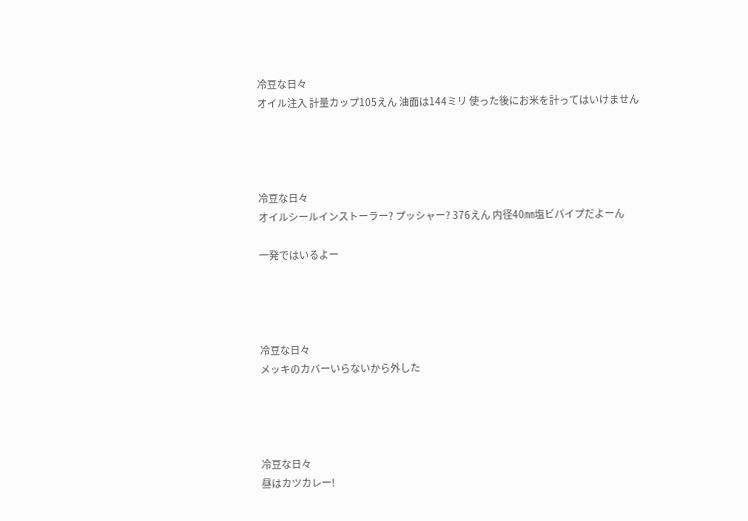冷豆な日々
オイル注入 計量カップ105えん 油面は144ミリ 使った後にお米を計ってはいけません




冷豆な日々
オイルシールインストーラー? プッシャー? 376えん 内径40㎜塩ビパイプだよーん

一発ではいるよー




冷豆な日々
メッキのカバーいらないから外した




冷豆な日々
昼はカツカレー!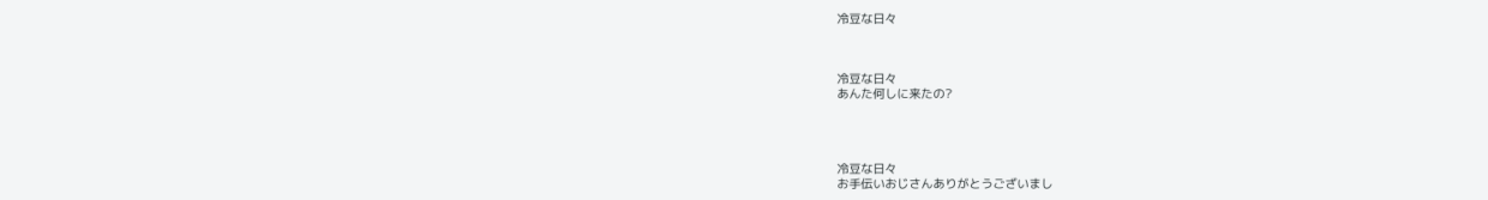冷豆な日々



冷豆な日々
あんた何しに来たの?




冷豆な日々
お手伝いおじさんありがとうございまし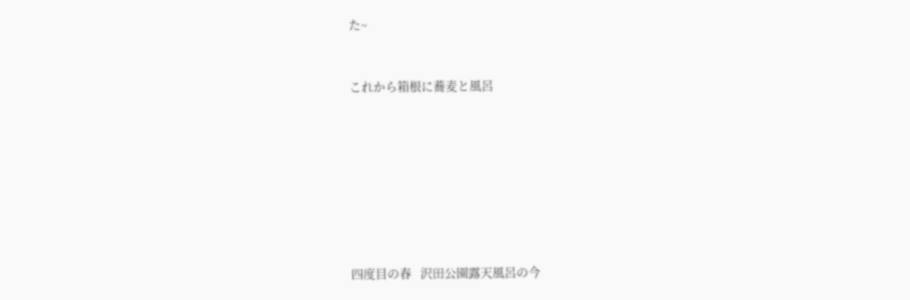た~


これから箱根に蕎麦と風呂








四度目の春   沢田公園露天風呂の今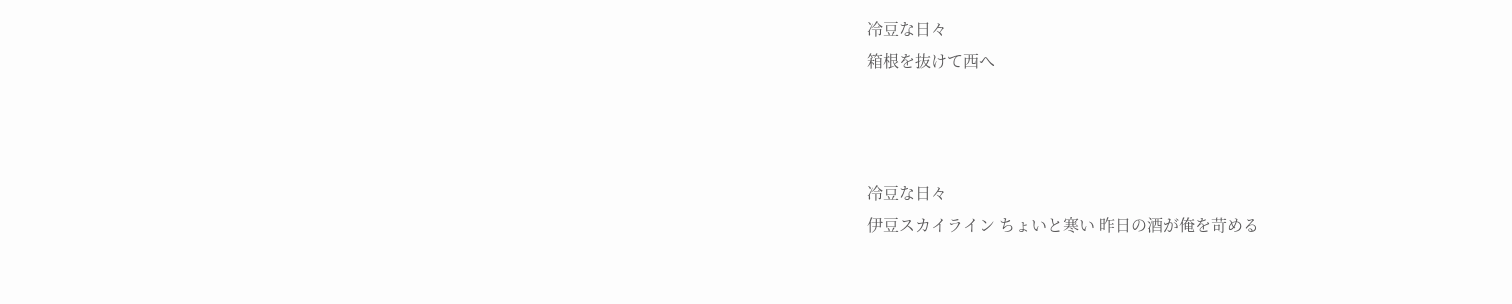冷豆な日々
箱根を抜けて西へ



冷豆な日々
伊豆スカイライン ちょいと寒い 昨日の酒が俺を苛める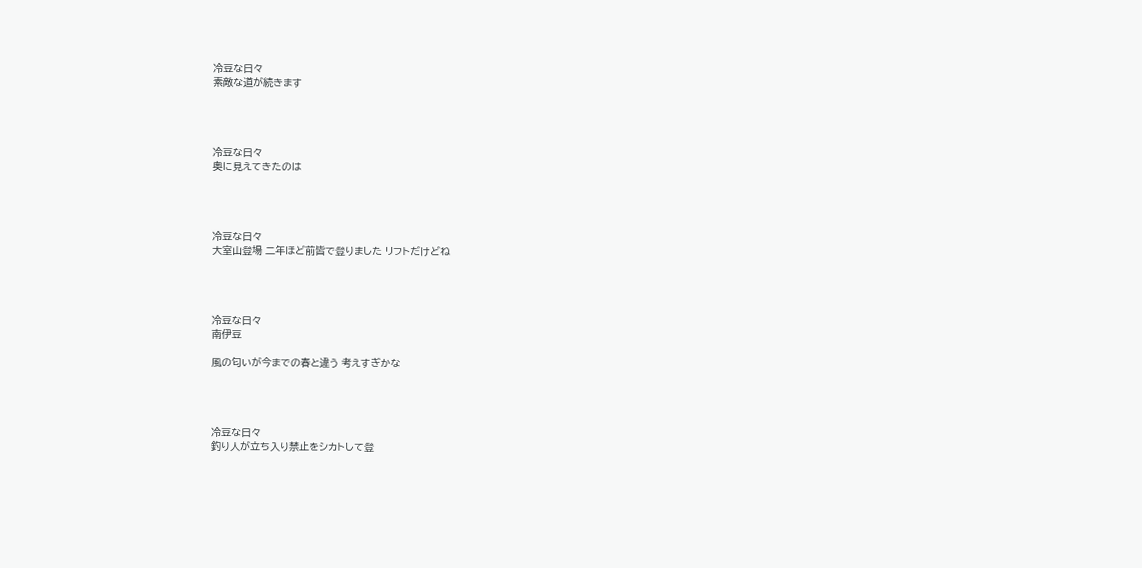冷豆な日々
素敵な道が続きます




冷豆な日々
奥に見えてきたのは




冷豆な日々
大室山登場 二年ほど前皆で登りました リフトだけどね




冷豆な日々
南伊豆

風の匂いが今までの春と違う 考えすぎかな




冷豆な日々
釣り人が立ち入り禁止をシカトして登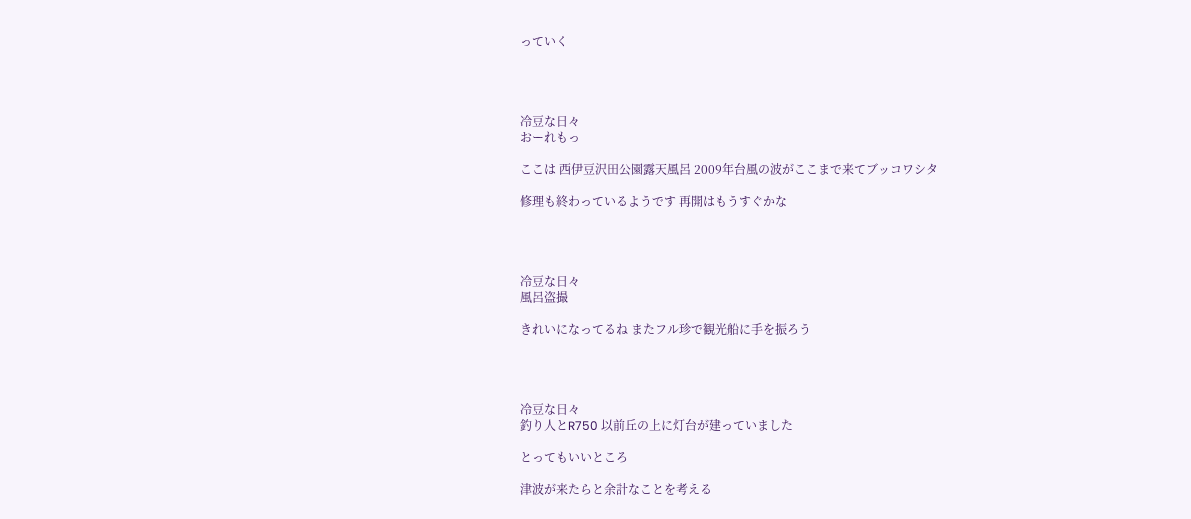っていく




冷豆な日々
おーれもっ

ここは 西伊豆沢田公園露天風呂 2009年台風の波がここまで来てブッコワシタ

修理も終わっているようです 再開はもうすぐかな




冷豆な日々
風呂盗撮

きれいになってるね またフル珍で観光船に手を振ろう




冷豆な日々
釣り人とR750 以前丘の上に灯台が建っていました

とってもいいところ

津波が来たらと余計なことを考える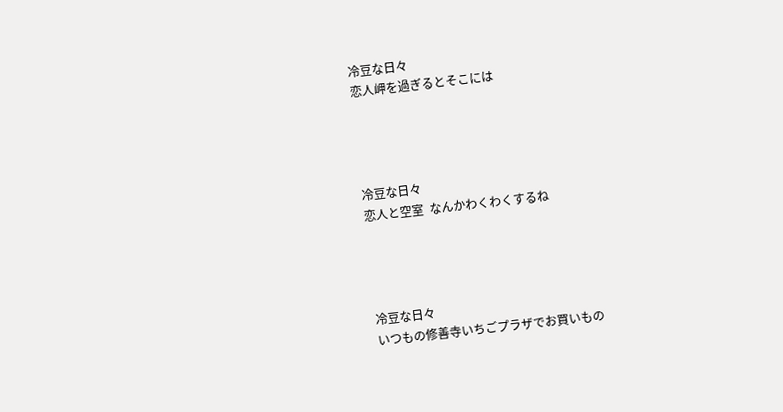冷豆な日々
恋人岬を過ぎるとそこには




冷豆な日々
恋人と空室  なんかわくわくするね




冷豆な日々
いつもの修善寺いちごプラザでお買いもの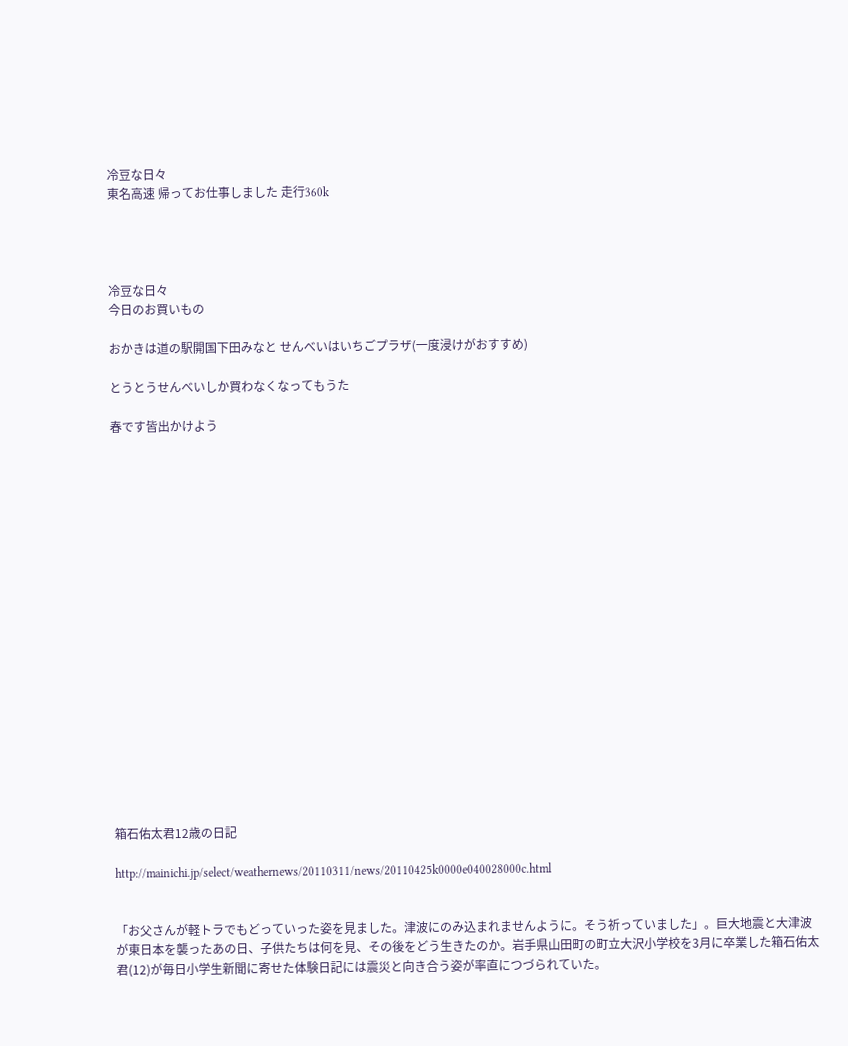冷豆な日々
東名高速 帰ってお仕事しました 走行360k




冷豆な日々
今日のお買いもの

おかきは道の駅開国下田みなと せんべいはいちごプラザ(一度浸けがおすすめ)

とうとうせんべいしか買わなくなってもうた

春です皆出かけよう




















箱石佑太君12歳の日記

http://mainichi.jp/select/weathernews/20110311/news/20110425k0000e040028000c.html


「お父さんが軽トラでもどっていった姿を見ました。津波にのみ込まれませんように。そう祈っていました」。巨大地震と大津波が東日本を襲ったあの日、子供たちは何を見、その後をどう生きたのか。岩手県山田町の町立大沢小学校を3月に卒業した箱石佑太君(12)が毎日小学生新聞に寄せた体験日記には震災と向き合う姿が率直につづられていた。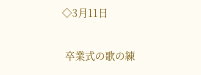◇3月11日

 卒業式の歌の練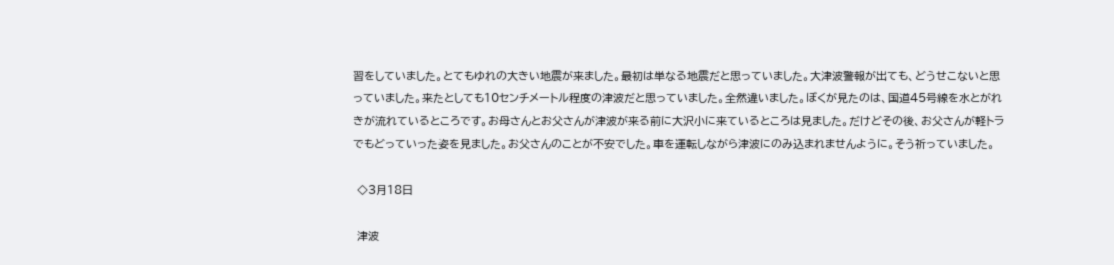習をしていました。とてもゆれの大きい地震が来ました。最初は単なる地震だと思っていました。大津波警報が出ても、どうせこないと思っていました。来たとしても10センチメートル程度の津波だと思っていました。全然違いました。ぼくが見たのは、国道45号線を水とがれきが流れているところです。お母さんとお父さんが津波が来る前に大沢小に来ているところは見ました。だけどその後、お父さんが軽トラでもどっていった姿を見ました。お父さんのことが不安でした。車を運転しながら津波にのみ込まれませんように。そう祈っていました。

 ◇3月18日

 津波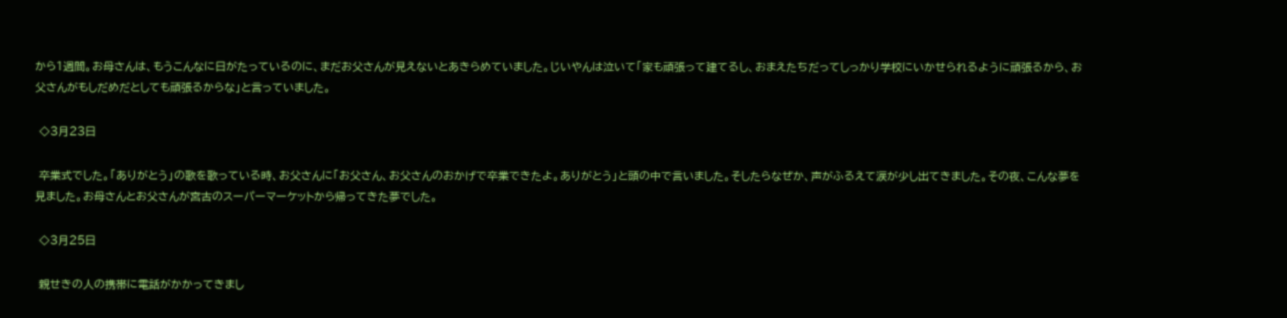から1週間。お母さんは、もうこんなに日がたっているのに、まだお父さんが見えないとあきらめていました。じいやんは泣いて「家も頑張って建てるし、おまえたちだってしっかり学校にいかせられるように頑張るから、お父さんがもしだめだとしても頑張るからな」と言っていました。

 ◇3月23日

 卒業式でした。「ありがとう」の歌を歌っている時、お父さんに「お父さん、お父さんのおかげで卒業できたよ。ありがとう」と頭の中で言いました。そしたらなぜか、声がふるえて涙が少し出てきました。その夜、こんな夢を見ました。お母さんとお父さんが宮古のスーパーマーケットから帰ってきた夢でした。

 ◇3月25日

 親せきの人の携帯に電話がかかってきまし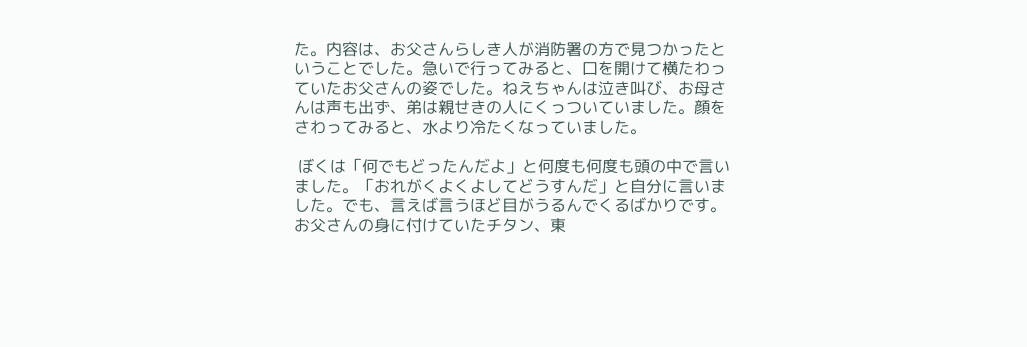た。内容は、お父さんらしき人が消防署の方で見つかったということでした。急いで行ってみると、口を開けて横たわっていたお父さんの姿でした。ねえちゃんは泣き叫び、お母さんは声も出ず、弟は親せきの人にくっついていました。顔をさわってみると、水より冷たくなっていました。

 ぼくは「何でもどったんだよ」と何度も何度も頭の中で言いました。「おれがくよくよしてどうすんだ」と自分に言いました。でも、言えば言うほど目がうるんでくるばかりです。お父さんの身に付けていたチタン、東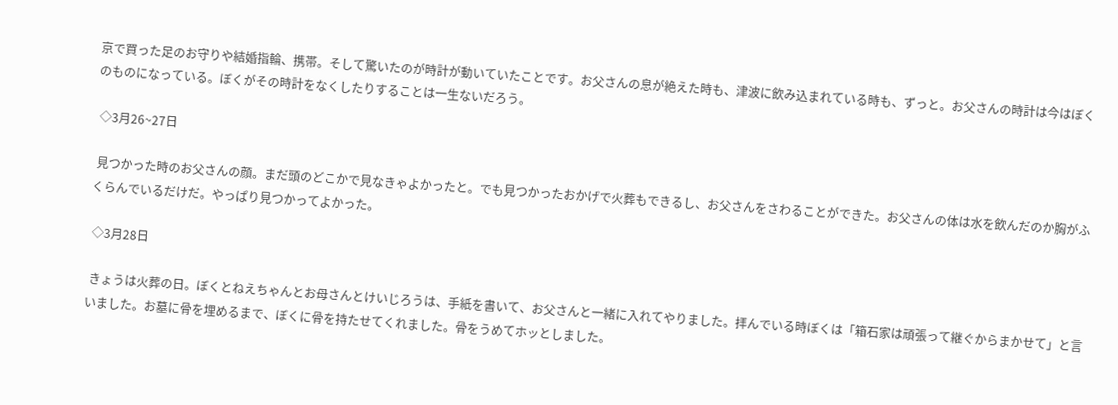京で買った足のお守りや結婚指輪、携帯。そして驚いたのが時計が動いていたことです。お父さんの息が絶えた時も、津波に飲み込まれている時も、ずっと。お父さんの時計は今はぼくのものになっている。ぼくがその時計をなくしたりすることは一生ないだろう。

 ◇3月26~27日

 見つかった時のお父さんの顔。まだ頭のどこかで見なきゃよかったと。でも見つかったおかげで火葬もできるし、お父さんをさわることができた。お父さんの体は水を飲んだのか胸がふくらんでいるだけだ。やっぱり見つかってよかった。

 ◇3月28日

 きょうは火葬の日。ぼくとねえちゃんとお母さんとけいじろうは、手紙を書いて、お父さんと一緒に入れてやりました。拝んでいる時ぼくは「箱石家は頑張って継ぐからまかせて」と言いました。お墓に骨を埋めるまで、ぼくに骨を持たせてくれました。骨をうめてホッとしました。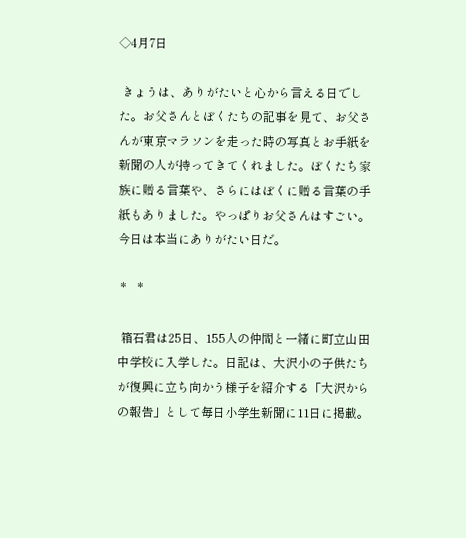◇4月7日

 きょうは、ありがたいと心から言える日でした。お父さんとぼくたちの記事を見て、お父さんが東京マラソンを走った時の写真とお手紙を新聞の人が持ってきてくれました。ぼくたち家族に贈る言葉や、さらにはぼくに贈る言葉の手紙もありました。やっぱりお父さんはすごい。今日は本当にありがたい日だ。

 *    *

 箱石君は25日、155人の仲間と一緒に町立山田中学校に入学した。日記は、大沢小の子供たちが復興に立ち向かう様子を紹介する「大沢からの報告」として毎日小学生新聞に11日に掲載。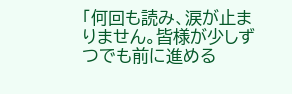「何回も読み、涙が止まりません。皆様が少しずつでも前に進める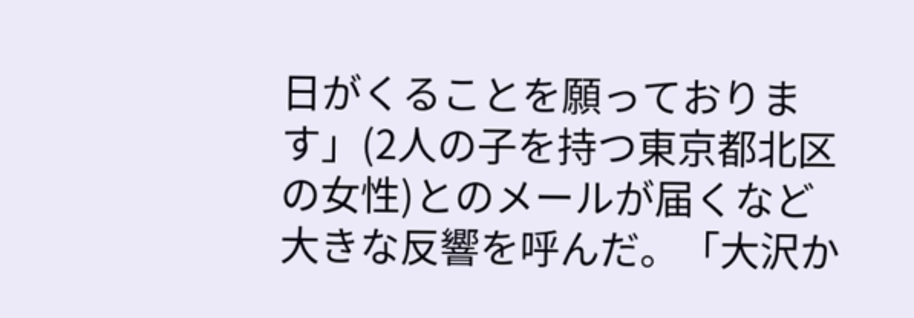日がくることを願っております」(2人の子を持つ東京都北区の女性)とのメールが届くなど大きな反響を呼んだ。「大沢か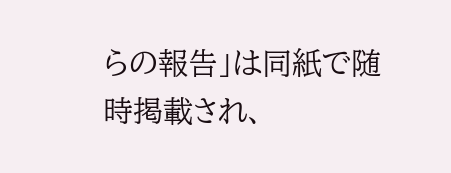らの報告」は同紙で随時掲載され、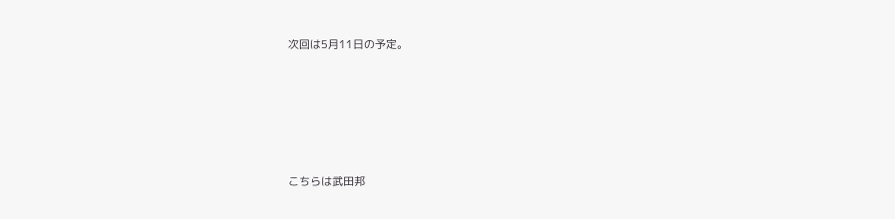次回は5月11日の予定。





こちらは武田邦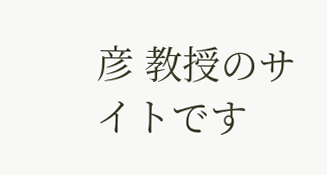彦 教授のサイトです